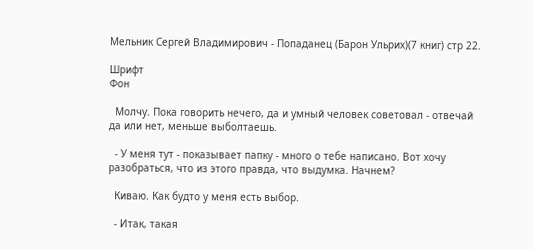Мельник Сергей Владимирович - Попаданец (Барон Ульрих)(7 книг) стр 22.

Шрифт
Фон

  Молчу. Пока говорить нечего, да и умный человек советовал - отвечай да или нет, меньше выболтаешь.

  - У меня тут - показывает папку - много о тебе написано. Вот хочу разобраться, что из этого правда, что выдумка. Начнем?

  Киваю. Как будто у меня есть выбор.

  - Итак, такая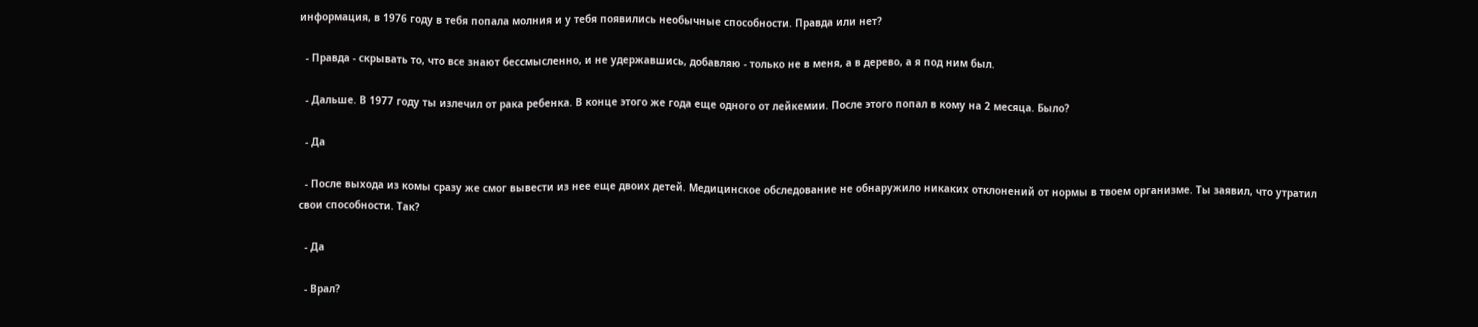информация, в 1976 году в тебя попала молния и у тебя появились необычные способности. Правда или нет?

  - Правда - скрывать то, что все знают бессмысленно, и не удержавшись, добавляю - только не в меня, а в дерево, а я под ним был.

  - Дальше. В 1977 году ты излечил от рака ребенка. В конце этого же года еще одного от лейкемии. После этого попал в кому на 2 месяца. Было?

  - Да

  - После выхода из комы сразу же смог вывести из нее еще двоих детей. Медицинское обследование не обнаружило никаких отклонений от нормы в твоем организме. Ты заявил, что утратил свои способности. Так?

  - Да

  - Врал?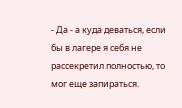- Да - а куда деваться, если бы в лагере я себя не рассекретил полностью, то мог еще запираться.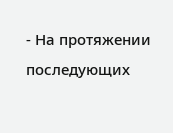- На протяжении последующих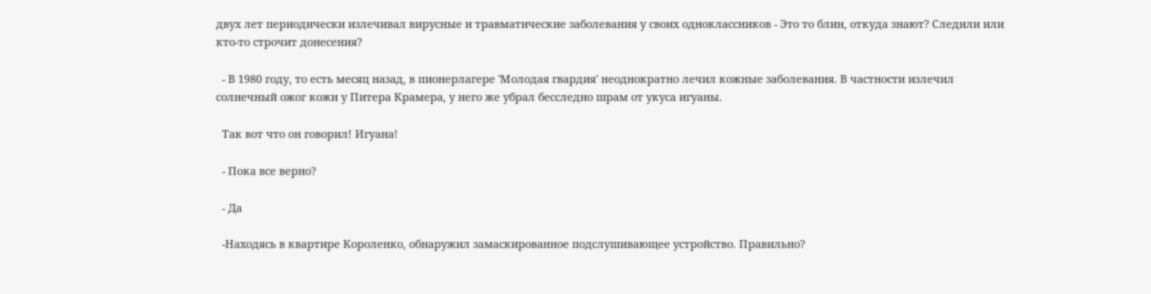двух лет периодически излечивал вирусные и травматические заболевания у своих одноклассников - Это то блин, откуда знают? Следили или кто-то строчит донесения?

  - В 1980 году, то есть месяц назад, в пионерлагере 'Молодая гвардия' неоднократно лечил кожные заболевания. В частности излечил солнечный ожог кожи у Питера Крамера, у него же убрал бесследно шрам от укуса игуаны.

  Так вот что он говорил! Игуана!

  - Пока все верно?

  - Да

  -Находясь в квартире Короленко, обнаружил замаскированное подслушивающее устройство. Правильно?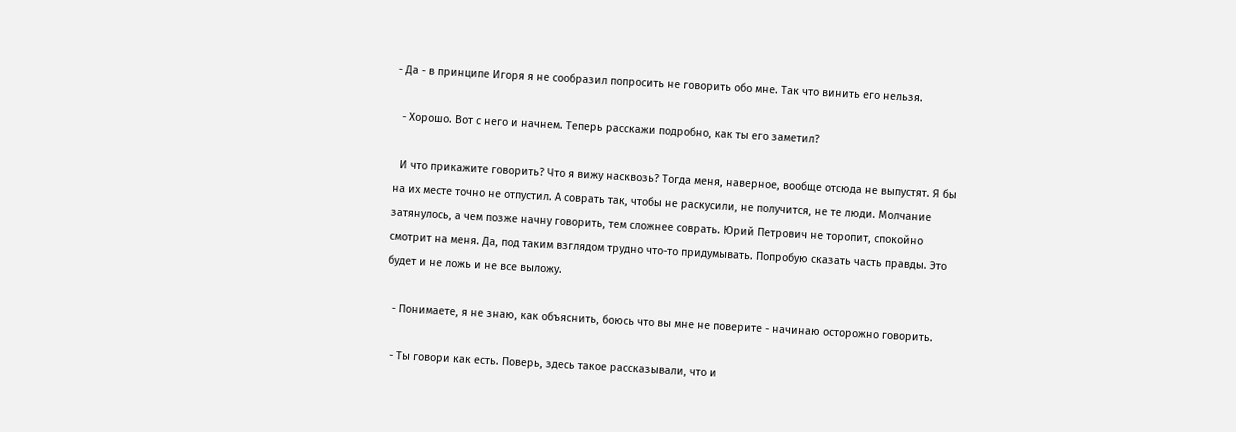- Да - в принципе Игоря я не сообразил попросить не говорить обо мне. Так что винить его нельзя.

  - Хорошо. Вот с него и начнем. Теперь расскажи подробно, как ты его заметил?

  И что прикажите говорить? Что я вижу насквозь? Тогда меня, наверное, вообще отсюда не выпустят. Я бы на их месте точно не отпустил. А соврать так, чтобы не раскусили, не получится, не те люди. Молчание затянулось, а чем позже начну говорить, тем сложнее соврать. Юрий Петрович не торопит, спокойно смотрит на меня. Да, под таким взглядом трудно что-то придумывать. Попробую сказать часть правды. Это будет и не ложь и не все выложу.

  - Понимаете, я не знаю, как объяснить, боюсь что вы мне не поверите - начинаю осторожно говорить.

  - Ты говори как есть. Поверь, здесь такое рассказывали, что и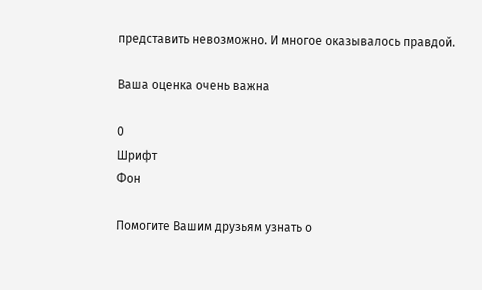представить невозможно. И многое оказывалось правдой.

Ваша оценка очень важна

0
Шрифт
Фон

Помогите Вашим друзьям узнать о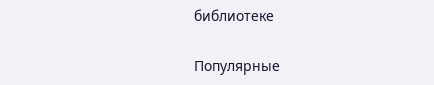библиотеке

Популярные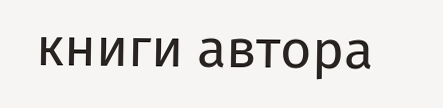книги автора